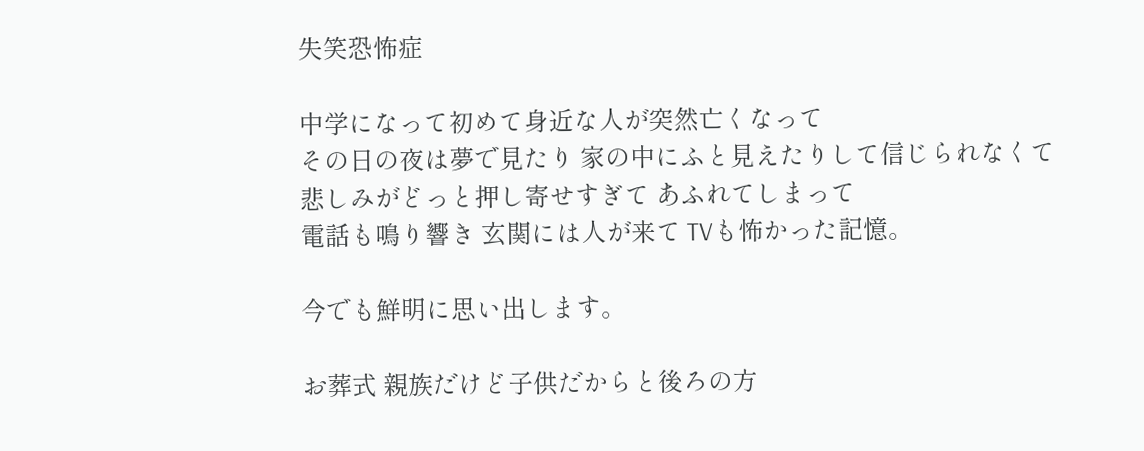失笑恐怖症

中学になって初めて身近な人が突然亡くなって
その日の夜は夢で見たり 家の中にふと見えたりして信じられなくて
悲しみがどっと押し寄せすぎて あふれてしまって
電話も鳴り響き 玄関には人が来て TVも怖かった記憶。

今でも鮮明に思い出します。

お葬式 親族だけど子供だからと後ろの方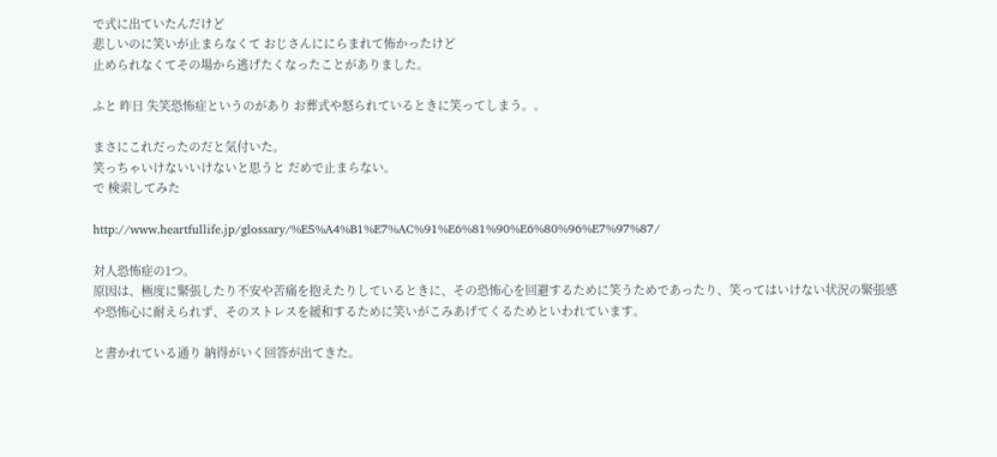で式に出ていたんだけど
悲しいのに笑いが止まらなくて おじさんににらまれて怖かったけど
止められなくてその場から逃げたくなったことがありました。

ふと 昨日 失笑恐怖症というのがあり お葬式や怒られているときに笑ってしまう。。

まさにこれだったのだと気付いた。
笑っちゃいけないいけないと思うと だめで止まらない。
で 検索してみた

http://www.heartfullife.jp/glossary/%E5%A4%B1%E7%AC%91%E6%81%90%E6%80%96%E7%97%87/

対人恐怖症の1つ。
原因は、極度に緊張したり不安や苦痛を抱えたりしているときに、その恐怖心を回避するために笑うためであったり、笑ってはいけない状況の緊張感や恐怖心に耐えられず、そのストレスを緩和するために笑いがこみあげてくるためといわれています。

と書かれている通り 納得がいく回答が出てきた。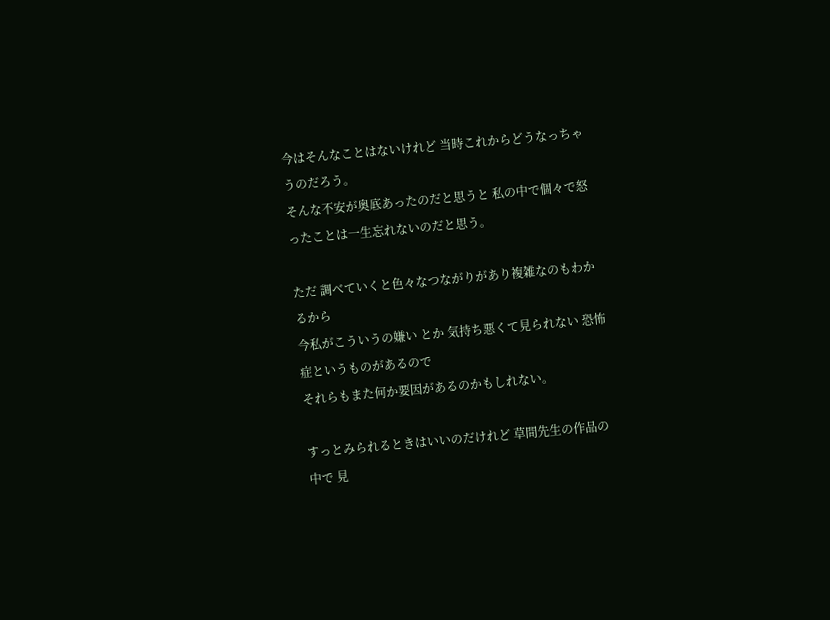今はそんなことはないけれど 当時これからどうなっちゃうのだろう。
そんな不安が奥底あったのだと思うと 私の中で個々で怒ったことは一生忘れないのだと思う。

ただ 調べていくと色々なつながりがあり複雑なのもわかるから
今私がこういうの嫌い とか 気持ち悪くて見られない 恐怖症というものがあるので
それらもまた何か要因があるのかもしれない。

すっとみられるときはいいのだけれど 草間先生の作品の中で 見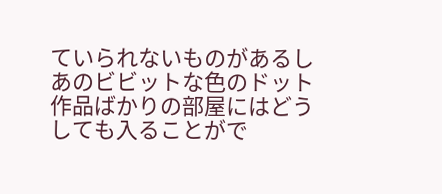ていられないものがあるし
あのビビットな色のドット作品ばかりの部屋にはどうしても入ることがで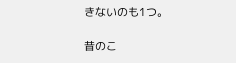きないのも1つ。

昔のこ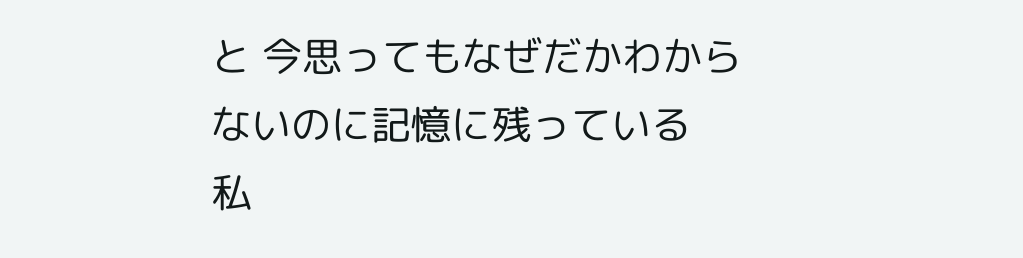と 今思ってもなぜだかわからないのに記憶に残っている
私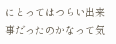にとってはつらい出来事だったのかなって気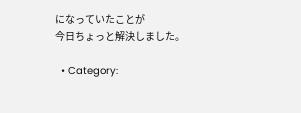になっていたことが
今日ちょっと解決しました。

  • Category: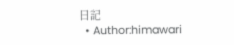日記
  • Author:himawari